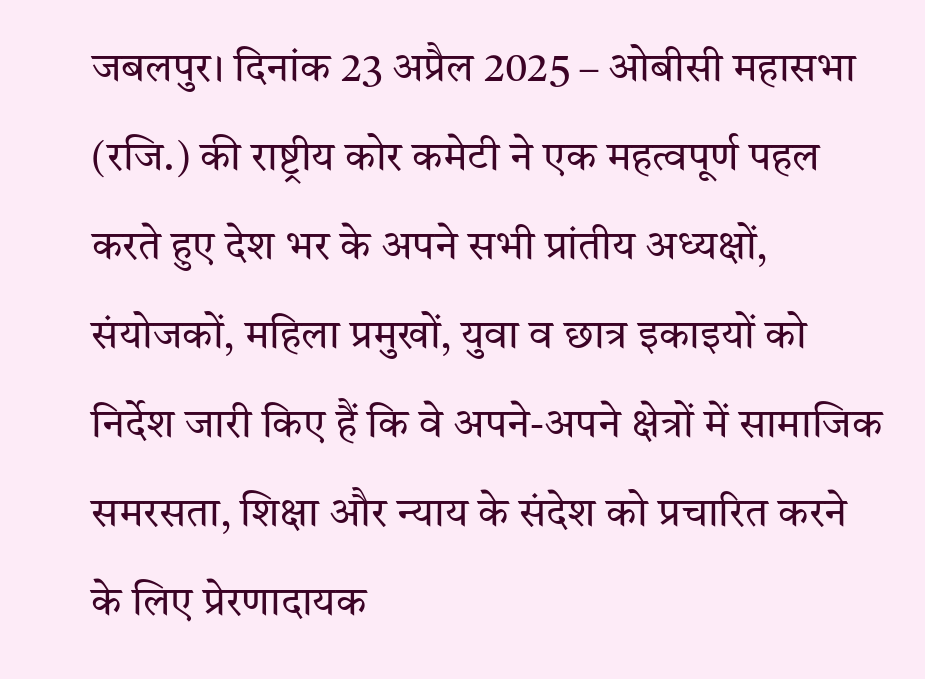जबलपुर। दिनांक 23 अप्रैल 2025 – ओबीसी महासभा (रजि.) की राष्ट्रीय कोर कमेटी ने एक महत्वपूर्ण पहल करते हुए देश भर के अपने सभी प्रांतीय अध्यक्षों, संयोजकों, महिला प्रमुखों, युवा व छात्र इकाइयों को निर्देश जारी किए हैं कि वे अपने-अपने क्षेत्रों में सामाजिक समरसता, शिक्षा और न्याय के संदेश को प्रचारित करने के लिए प्रेरणादायक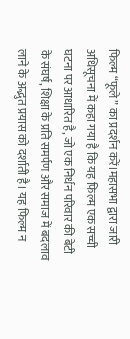फिल्म “फूले” का प्रदर्शन करें।महासभा द्वारा जारी अधिसूचना में कहा गया है कि यह फिल्म एक सच्ची घटना पर आधारित है, जो एक निर्धन परिवार की बेटी के संघर्ष, शिक्षा के प्रति समर्पण और समाज में बदलाव लाने के अद्भुत प्रयास को दर्शाती है। यह फिल्म न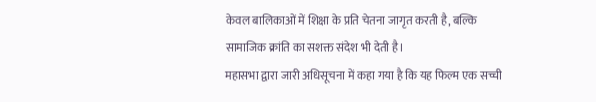केवल बालिकाओं में शिक्षा के प्रति चेतना जागृत करती है, बल्कि सामाजिक क्रांति का सशक्त संदेश भी देती है।
महासभा द्वारा जारी अधिसूचना में कहा गया है कि यह फिल्म एक सच्ची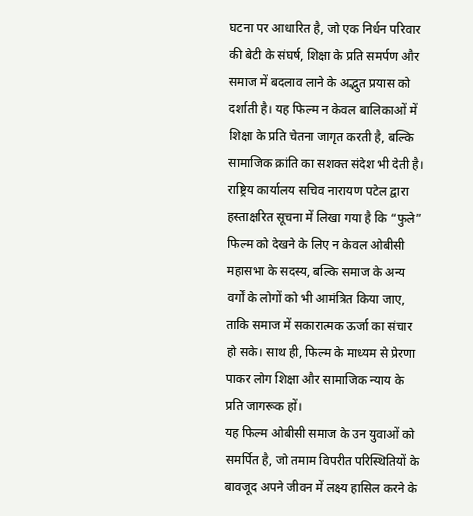घटना पर आधारित है, जो एक निर्धन परिवार की बेटी के संघर्ष, शिक्षा के प्रति समर्पण और समाज में बदलाव लाने के अद्भुत प्रयास को दर्शाती है। यह फिल्म न केवल बालिकाओं में शिक्षा के प्रति चेतना जागृत करती है, बल्कि सामाजिक क्रांति का सशक्त संदेश भी देती है।
राष्ट्रिय कार्यालय सचिव नारायण पटेल द्वारा हस्ताक्षरित सूचना में लिखा गया है कि “फुले” फिल्म को देखने के लिए न केवल ओबीसी महासभा के सदस्य, बल्कि समाज के अन्य वर्गों के लोगों को भी आमंत्रित किया जाए, ताकि समाज में सकारात्मक ऊर्जा का संचार हो सके। साथ ही, फिल्म के माध्यम से प्रेरणा पाकर लोग शिक्षा और सामाजिक न्याय के प्रति जागरूक हों।
यह फिल्म ओबीसी समाज के उन युवाओं को समर्पित है, जो तमाम विपरीत परिस्थितियों के बावजूद अपने जीवन में लक्ष्य हासिल करने के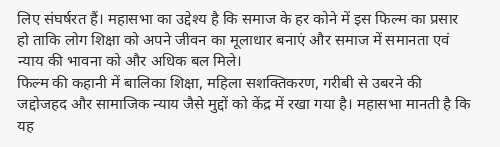लिए संघर्षरत हैं। महासभा का उद्देश्य है कि समाज के हर कोने में इस फिल्म का प्रसार हो ताकि लोग शिक्षा को अपने जीवन का मूलाधार बनाएं और समाज में समानता एवं न्याय की भावना को और अधिक बल मिले।
फिल्म की कहानी में बालिका शिक्षा, महिला सशक्तिकरण, गरीबी से उबरने की जद्दोजहद और सामाजिक न्याय जैसे मुद्दों को केंद्र में रखा गया है। महासभा मानती है कि यह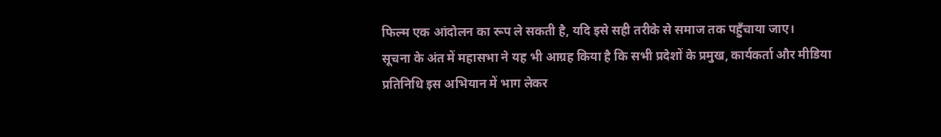फिल्म एक आंदोलन का रूप ले सकती है, यदि इसे सही तरीके से समाज तक पहुँचाया जाए।
सूचना के अंत में महासभा ने यह भी आग्रह किया है कि सभी प्रदेशों के प्रमुख, कार्यकर्ता और मीडिया प्रतिनिधि इस अभियान में भाग लेकर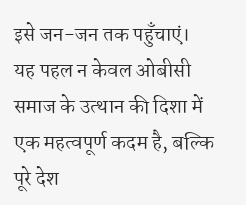इसे जन-जन तक पहुँचाएं।
यह पहल न केवल ओबीसी समाज के उत्थान की दिशा में एक महत्वपूर्ण कदम है, बल्कि पूरे देश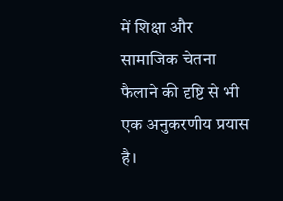में शिक्षा और सामाजिक चेतना फैलाने की दृष्टि से भी एक अनुकरणीय प्रयास है।